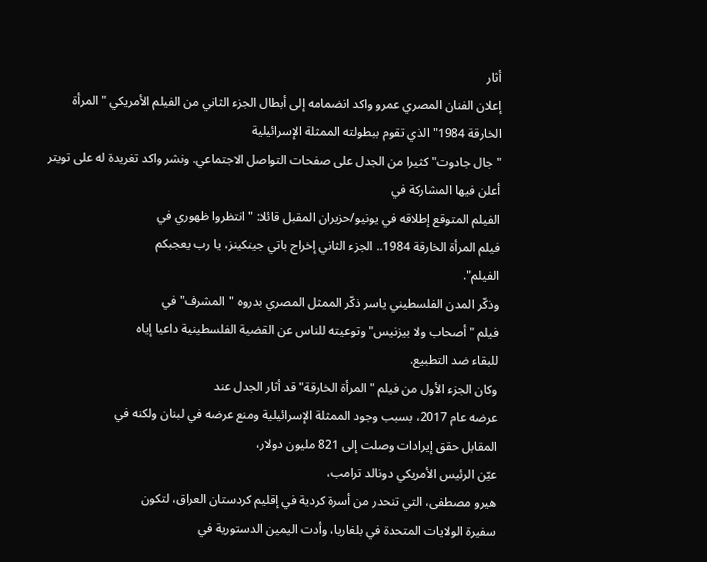أثار
إعلان الفنان المصري عمرو واكد انضمامه إلى أبطال الجزء الثاني من الفيلم الأمريكي "المرأة الخارقة 1984" الذي تقوم ببطولته الممثلة الإسرائيلية
"جال جادوت" كثيرا من الجدل على صفحات التواصل الاجتماعي. ونشر واكد تغريدة له على تويتر أعلن فيها المشاركة في
الفيلم المتوقع إطلاقه في يونيو/حزيران المقبل قائلا: "انتظروا ظهوري في
فيلم المرأة الخارقة 1984.. الجزء الثاني إخراج باتي جينكينز، يا رب يعجبكم
الفيلم".
وذكّر المدن الفلسطيني ياسر ذكّر الممثل المصري بدروه "المشرف" في
فيلم "أصحاب ولا بيزنيس" وتوعيته للناس عن القضية الفلسطينية داعيا إياه
للبقاء ضد التطبيع.
وكان الجزء الأول من فيلم "المرأة الخارقة" قد أثار الجدل عند
عرضه عام 2017، بسبب وجود الممثلة الإسرائيلية ومنع عرضه في لبنان ولكنه في
المقابل حقق إيرادات وصلت إلى 821 مليون دولار،
عيّن الرئيس الأمريكي دونالد ترامب،
هيرو مصطفى، التي تنحدر من أسرة كردية في إقليم كردستان العراق، لتكون
سفيرة الولايات المتحدة في بلغاريا، وأدت اليمين الدستورية في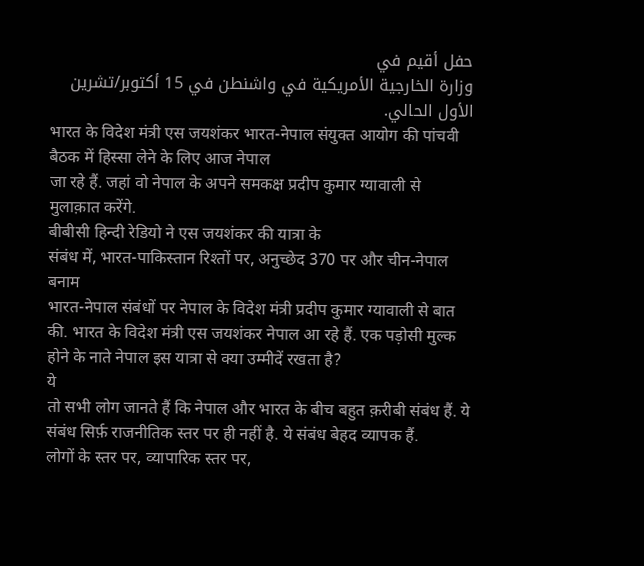حفل أقيم في
وزارة الخارجية الأمريكية في واشنطن في 15 أكتوبر/تشرين الأول الحالي.
भारत के विदेश मंत्री एस जयशंकर भारत-नेपाल संयुक्त आयोग की पांचवी बैठक में हिस्सा लेने के लिए आज नेपाल
जा रहे हैं. जहां वो नेपाल के अपने समकक्ष प्रदीप कुमार ग्यावाली से
मुलाक़ात करेंगे.
बीबीसी हिन्दी रेडियो ने एस जयशंकर की यात्रा के
संबंध में, भारत-पाकिस्तान रिश्तों पर, अनुच्छेद 370 पर और चीन-नेपाल बनाम
भारत-नेपाल संबंधों पर नेपाल के विदेश मंत्री प्रदीप कुमार ग्यावाली से बात की. भारत के विदेश मंत्री एस जयशंकर नेपाल आ रहे हैं. एक पड़ोसी मुल्क होने के नाते नेपाल इस यात्रा से क्या उम्मीदें रखता है?
ये
तो सभी लोग जानते हैं कि नेपाल और भारत के बीच बहुत क़रीबी संबंध हैं. ये संबंध सिर्फ़ राजनीतिक स्तर पर ही नहीं है. ये संबंध बेहद व्यापक हैं.
लोगों के स्तर पर, व्यापारिक स्तर पर,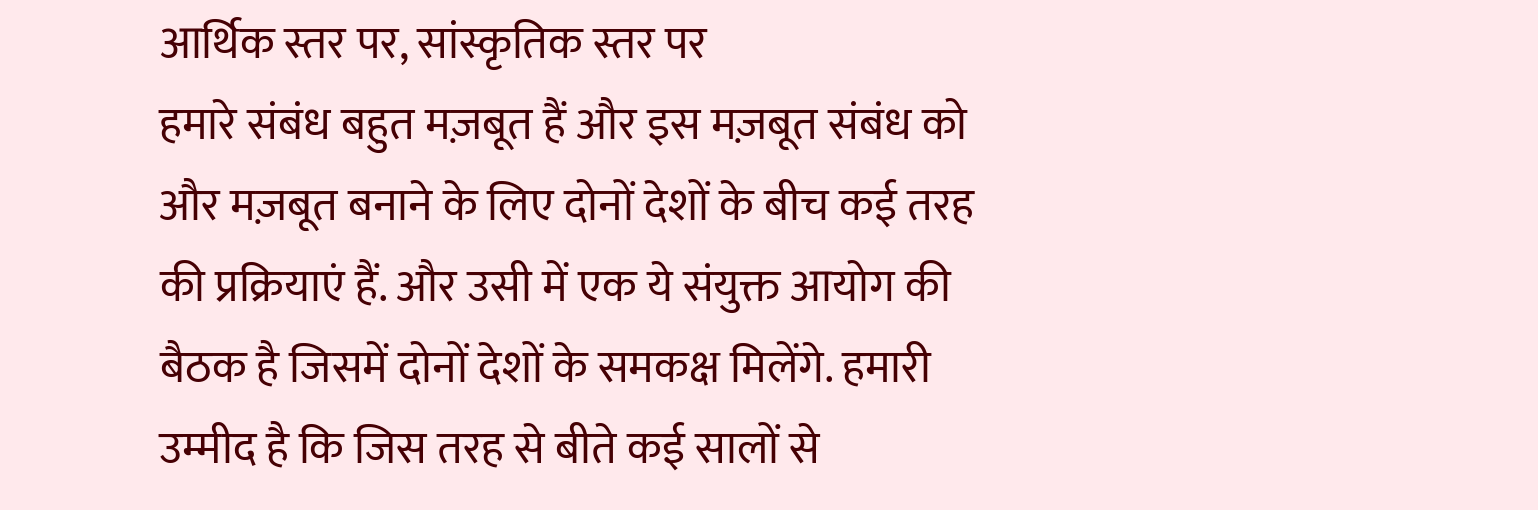आर्थिक स्तर पर, सांस्कृतिक स्तर पर
हमारे संबंध बहुत मज़बूत हैं और इस मज़बूत संबंध को और मज़बूत बनाने के लिए दोनों देशों के बीच कई तरह की प्रक्रियाएं हैं. और उसी में एक ये संयुक्त आयोग की बैठक है जिसमें दोनों देशों के समकक्ष मिलेंगे. हमारी
उम्मीद है कि जिस तरह से बीते कई सालों से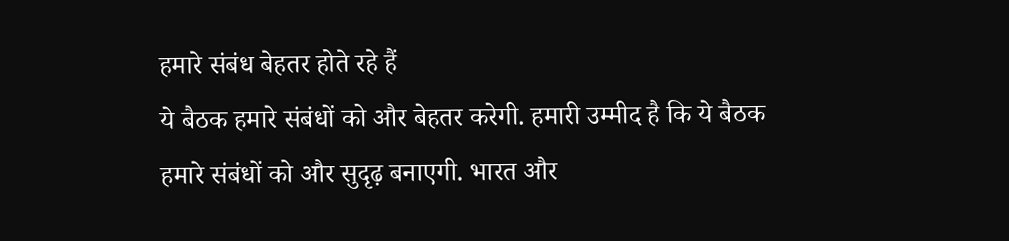हमारे संबंध बेहतर होते रहे हैं
ये बैठक हमारे संबंधों को और बेहतर करेगी. हमारी उम्मीद है कि ये बैठक
हमारे संबंधों को और सुदृढ़ बनाएगी. भारत और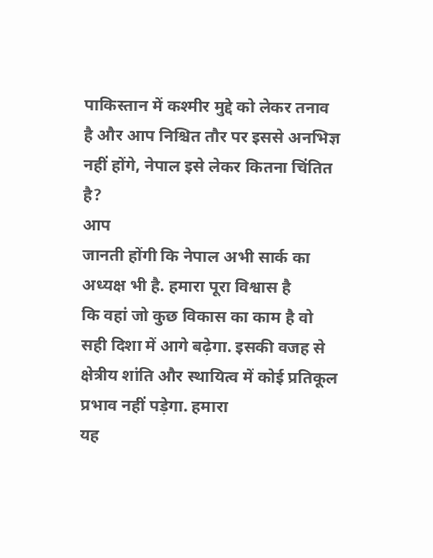पाकिस्तान में कश्मीर मुद्दे को लेकर तनाव है और आप निश्चित तौर पर इससे अनभिज्ञ नहीं होंगे, नेपाल इसे लेकर कितना चिंतित है?
आप
जानती होंगी कि नेपाल अभी सार्क का अध्यक्ष भी है. हमारा पूरा विश्वास है
कि वहां जो कुछ विकास का काम है वो सही दिशा में आगे बढ़ेगा. इसकी वजह से
क्षेत्रीय शांति और स्थायित्व में कोई प्रतिकूल प्रभाव नहीं पड़ेगा. हमारा
यह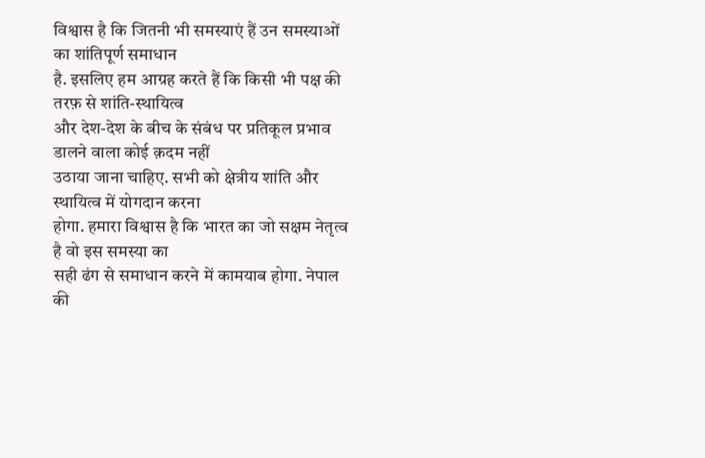विश्वास है कि जितनी भी समस्याएं हैं उन समस्याओं का शांतिपूर्ण समाधान
है. इसलिए हम आग्रह करते हैं कि किसी भी पक्ष की तरफ़ से शांति-स्थायित्व
और देश-देश के बीच के संबंध पर प्रतिकूल प्रभाव डालने वाला कोई क़दम नहीं
उठाया जाना चाहिए. सभी को क्षेत्रीय शांति और स्थायित्व में योगदान करना
होगा. हमारा विश्वास है कि भारत का जो सक्षम नेतृत्व है वो इस समस्या का
सही ढंग से समाधान करने में कामयाब होगा. नेपाल की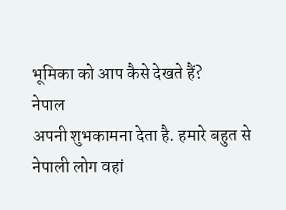भूमिका को आप कैसे देखते हैं?
नेपाल
अपनी शुभकामना देता है. हमारे बहुत से नेपाली लोग वहां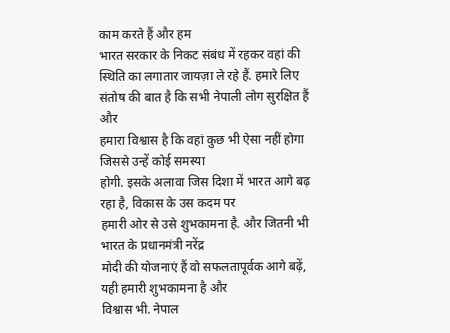काम करते हैं और हम
भारत सरकार के निकट संबंध में रहकर वहां की स्थिति का लगातार जायज़ा ले रहे हैं. हमारे लिए संतोष की बात है कि सभी नेपाली लोग सुरक्षित हैं और
हमारा विश्वास है कि वहां कुछ भी ऐसा नहीं होगा जिससे उन्हें कोई समस्या
होगी. इसके अलावा जिस दिशा में भारत आगे बढ़ रहा है, विकास के उस कदम पर
हमारी ओर से उसे शुभकामना है. और जितनी भी भारत के प्रधानमंत्री नरेंद्र
मोदी की योजनाएं हैं वो सफलतापूर्वक आगे बढ़ें, यही हमारी शुभकामना है और
विश्वास भी. नेपाल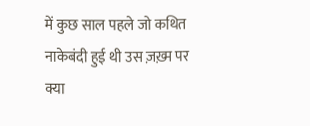में कुछ साल पहले जो कथित नाकेबंदी हुई थी उस ज़ख़्म पर क्या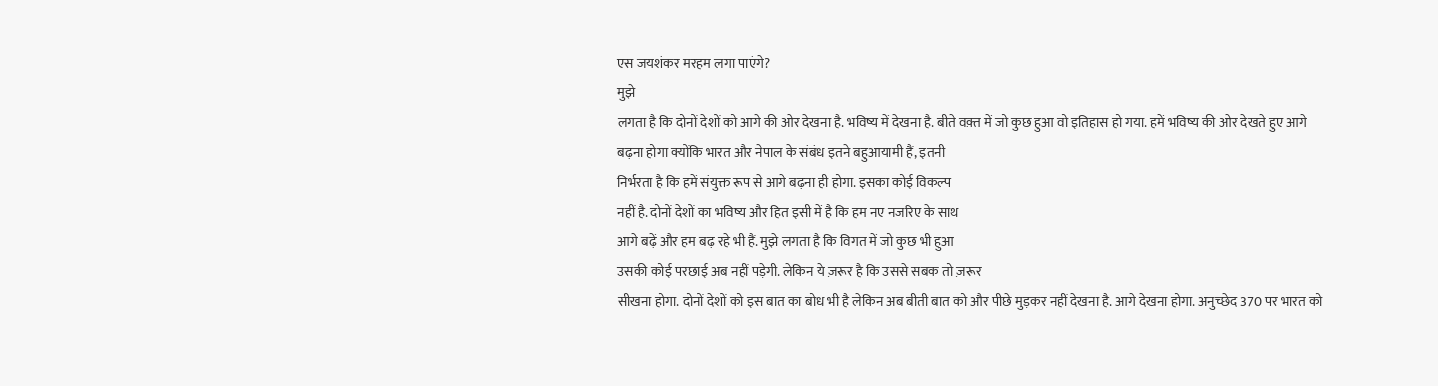एस जयशंकर मरहम लगा पाएंगे?
मुझे
लगता है कि दोनों देशों को आगे की ओर देखना है. भविष्य में देखना है. बीते वक़्त में जो कुछ हुआ वो इतिहास हो गया. हमें भविष्य की ओर देखते हुए आगे
बढ़ना होगा क्योंकि भारत और नेपाल के संबंध इतने बहुआयामी हैं, इतनी
निर्भरता है कि हमें संयुक्त रूप से आगे बढ़ना ही होगा. इसका कोई विकल्प
नहीं है. दोनों देशों का भविष्य और हित इसी में है कि हम नए नजरिए के साथ
आगे बढ़ें और हम बढ़ रहे भी हैं. मुझे लगता है कि विगत में जो कुछ भी हुआ
उसकी कोई परछाई अब नहीं पड़ेगी. लेकिन ये ज़रूर है कि उससे सबक तो ज़रूर
सीखना होगा. दोनों देशों को इस बात का बोध भी है लेकिन अब बीती बात को और पीछे मुड़कर नहीं देखना है. आगे देखना होगा. अनुच्छेद 370 पर भारत को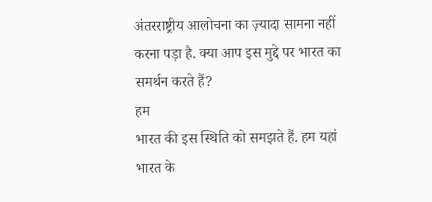अंतरराष्ट्रीय आलोचना का ज़्यादा सामना नहीं करना पड़ा है. क्या आप इस मुद्दे पर भारत का समर्थन करते हैं?
हम
भारत की इस स्थिति को समझते हैं. हम यहां भारत के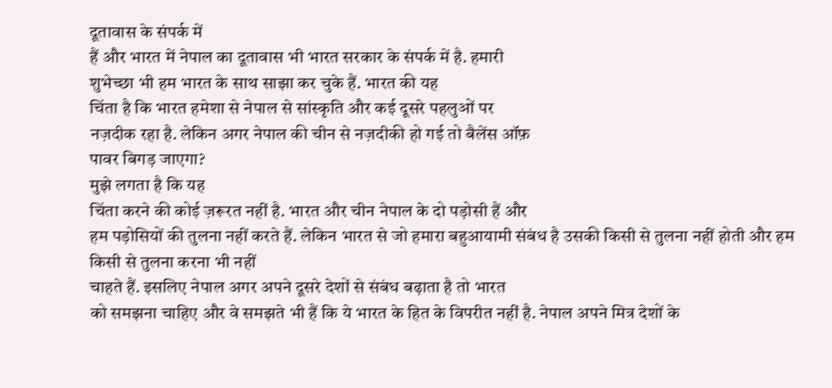दूतावास के संपर्क में
हैं और भारत में नेपाल का दूतावास भी भारत सरकार के संपर्क में है. हमारी
शुभेच्छा भी हम भारत के साथ साझा कर चुके हैं. भारत की यह
चिंता है कि भारत हमेशा से नेपाल से सांस्कृति और कई दूसरे पहलुओं पर
नज़दीक रहा है. लेकिन अगर नेपाल की चीन से नज़दीकी हो गई तो बैलेंस ऑफ़
पावर बिगड़ जाएगा?
मुझे लगता है कि यह
चिंता करने की कोई ज़रूरत नहीं है. भारत और चीन नेपाल के दो पड़ोसी हैं और
हम पड़ोसियों की तुलना नहीं करते हैं. लेकिन भारत से जो हमारा बहुआयामी संबंध है उसकी किसी से तुलना नहीं होती और हम किसी से तुलना करना भी नहीं
चाहते हैं. इसलिए नेपाल अगर अपने दूसरे देशों से संबंध बढ़ाता है तो भारत
को समझना चाहिए और वे समझते भी हैं कि ये भारत के हित के विपरीत नहीं है. नेपाल अपने मित्र देशों के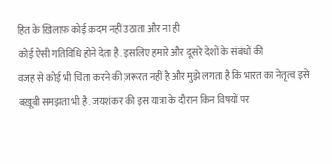हित के ख़िलाफ़ कोई क़दम नहीं उठाता और ना ही
कोई ऐसी गतिविधि होने देता है. इसलिए हमारे और दूसरे देशों के संबंधों की
वजह से कोई भी चिंता करने की ज़रूरत नहीं है और मुझे लगता है कि भारत का नेतृत्व इसे बख़ूबी समझता भी है. जयशंकर की इस यात्रा के दौरान किन विषयों पर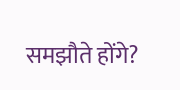समझौते होंगे?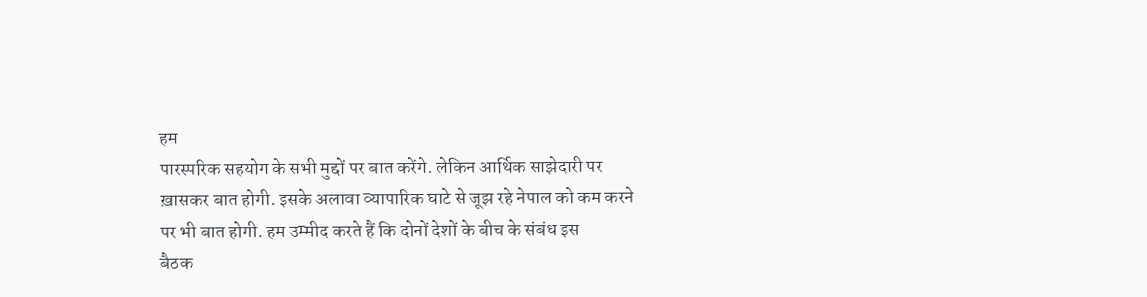हम
पारस्परिक सहयोग के सभी मुद्दों पर बात करेंगे. लेकिन आर्थिक साझेदारी पर
ख़ासकर बात होगी. इसके अलावा व्यापारिक घाटे से जूझ रहे नेपाल को कम करने
पर भी बात होगी. हम उम्मीद करते हैं कि दोनों देशों के बीच के संबंध इस
बैठक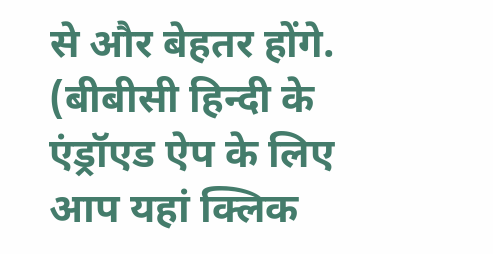से और बेहतर होंगे. (बीबीसी हिन्दी के एंड्रॉएड ऐप के लिए आप यहां क्लिक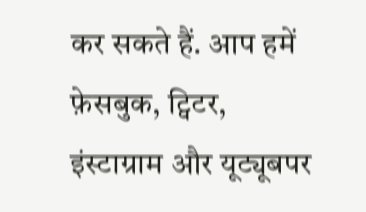कर सकते हैं. आप हमें फ़ेसबुक, ट्विटर, इंस्टाग्राम और यूट्यूबपर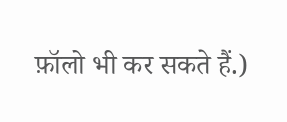फ़ॉलो भी कर सकते हैं.)